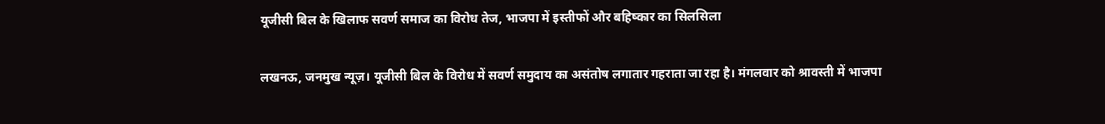यूजीसी बिल के खिलाफ सवर्ण समाज का विरोध तेज, भाजपा में इस्तीफों और बहिष्कार का सिलसिला

लखनऊ, जनमुख न्यूज़। यूजीसी बिल के विरोध में सवर्ण समुदाय का असंतोष लगातार गहराता जा रहा है। मंगलवार को श्रावस्ती में भाजपा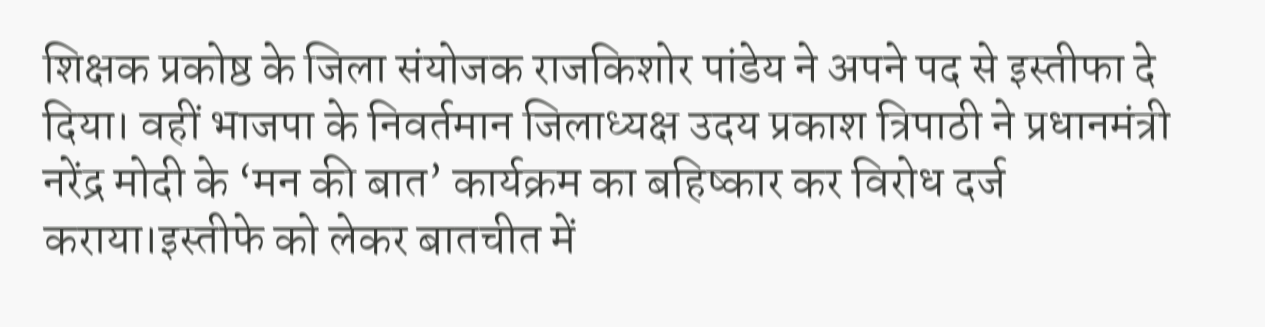शिक्षक प्रकोष्ठ के जिला संयोजक राजकिशोर पांडेय ने अपने पद से इस्तीफा दे दिया। वहीं भाजपा के निवर्तमान जिलाध्यक्ष उदय प्रकाश त्रिपाठी ने प्रधानमंत्री नरेंद्र मोदी के ‘मन की बात’ कार्यक्रम का बहिष्कार कर विरोध दर्ज कराया।इस्तीफे को लेकर बातचीत में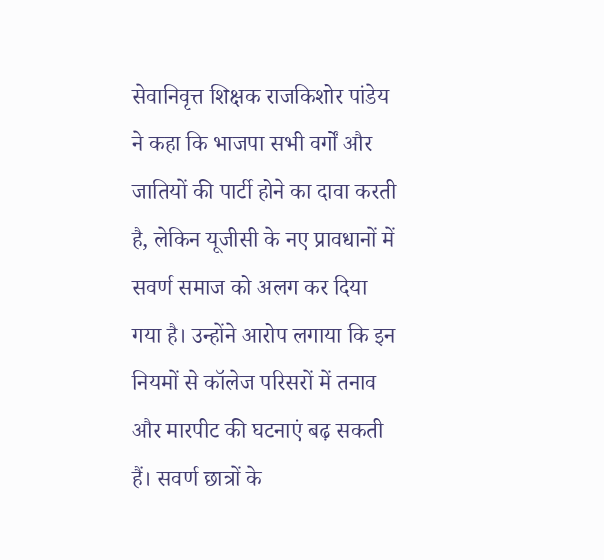सेवानिवृत्त शिक्षक राजकिशोर पांडेय ने कहा कि भाजपा सभी वर्गों और जातियों की पार्टी होने का दावा करती है, लेकिन यूजीसी के नए प्रावधानों में सवर्ण समाज को अलग कर दिया गया है। उन्होंने आरोप लगाया कि इन नियमों से कॉलेज परिसरों में तनाव और मारपीट की घटनाएं बढ़ सकती हैं। सवर्ण छात्रों के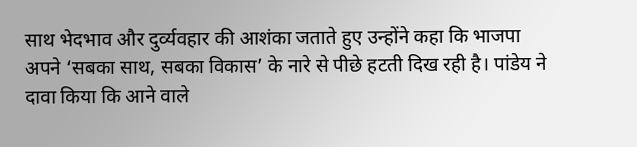साथ भेदभाव और दुर्व्यवहार की आशंका जताते हुए उन्होंने कहा कि भाजपा अपने ‘सबका साथ, सबका विकास’ के नारे से पीछे हटती दिख रही है। पांडेय ने दावा किया कि आने वाले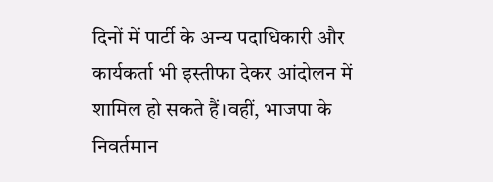दिनों में पार्टी के अन्य पदाधिकारी और कार्यकर्ता भी इस्तीफा देकर आंदोलन में शामिल हो सकते हैं।वहीं, भाजपा के निवर्तमान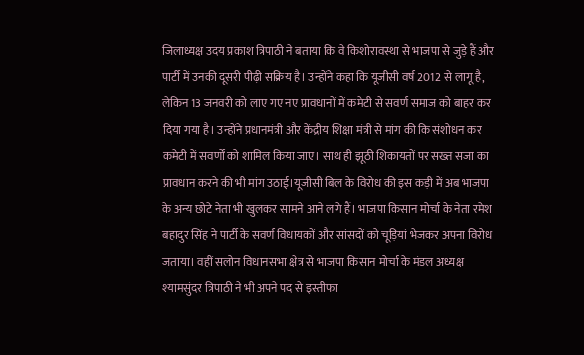जिलाध्यक्ष उदय प्रकाश त्रिपाठी ने बताया कि वे किशोरावस्था से भाजपा से जुड़े हैं और पार्टी में उनकी दूसरी पीढ़ी सक्रिय है। उन्होंने कहा कि यूजीसी वर्ष 2012 से लागू है, लेकिन 13 जनवरी को लाए गए नए प्रावधानों में कमेटी से सवर्ण समाज को बाहर कर दिया गया है। उन्होंने प्रधानमंत्री और केंद्रीय शिक्षा मंत्री से मांग की कि संशोधन कर कमेटी में सवर्णों को शामिल किया जाए। साथ ही झूठी शिकायतों पर सख्त सजा का प्रावधान करने की भी मांग उठाई।यूजीसी बिल के विरोध की इस कड़ी में अब भाजपा के अन्य छोटे नेता भी खुलकर सामने आने लगे हैं। भाजपा किसान मोर्चा के नेता रमेश बहादुर सिंह ने पार्टी के सवर्ण विधायकों और सांसदों को चूड़ियां भेजकर अपना विरोध जताया। वहीं सलोन विधानसभा क्षेत्र से भाजपा किसान मोर्चा के मंडल अध्यक्ष श्यामसुंदर त्रिपाठी ने भी अपने पद से इस्तीफा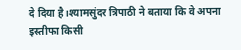दे दिया है।श्यामसुंदर त्रिपाठी ने बताया कि वे अपना इस्तीफा किसी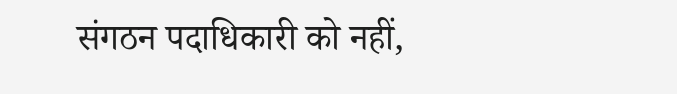संगठन पदाधिकारी को नहीं,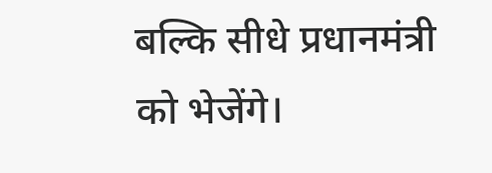बल्कि सीधे प्रधानमंत्री को भेजेंगे।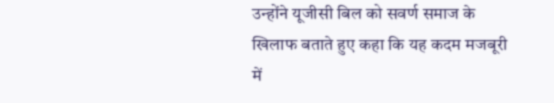उन्होंने यूजीसी बिल को सवर्ण समाज के खिलाफ बताते हुए कहा कि यह कदम मजबूरी में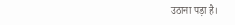उठाना पड़ा है।